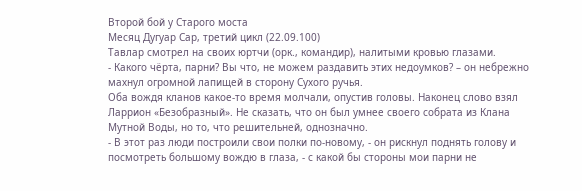Второй бой у Старого моста
Месяц Дугуар Сар, третий цикл (22.09.100)
Тавлар смотрел на своих юртчи (орк., командир), налитыми кровью глазами.
- Какого чёрта, парни? Вы что, не можем раздавить этих недоумков? – он небрежно махнул огромной лапищей в сторону Сухого ручья.
Оба вождя кланов какое-то время молчали, опустив головы. Наконец слово взял Ларрион «Безобразный». Не сказать, что он был умнее своего собрата из Клана Мутной Воды, но то, что решительней, однозначно.
- В этот раз люди построили свои полки по-новому, - он рискнул поднять голову и посмотреть большому вождю в глаза, - с какой бы стороны мои парни не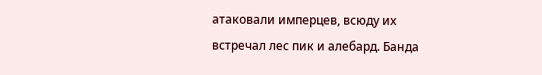атаковали имперцев, всюду их встречал лес пик и алебард. Банда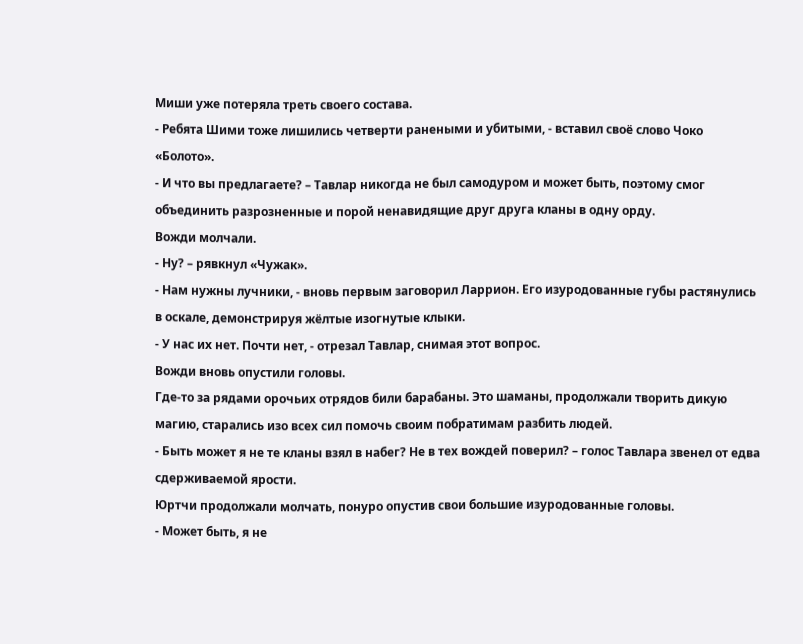Миши уже потеряла треть своего состава.
- Ребята Шими тоже лишились четверти ранеными и убитыми, - вставил своё слово Чоко «Болото».
- И что вы предлагаете? – Тавлар никогда не был самодуром и может быть, поэтому смог объединить разрозненные и порой ненавидящие друг друга кланы в одну орду.
Вожди молчали.
- Ну? – рявкнул «Чужак».
- Нам нужны лучники, - вновь первым заговорил Ларрион. Его изуродованные губы растянулись в оскале, демонстрируя жёлтые изогнутые клыки.
- У нас их нет. Почти нет, - отрезал Тавлар, снимая этот вопрос.
Вожди вновь опустили головы.
Где-то за рядами орочьих отрядов били барабаны. Это шаманы, продолжали творить дикую магию, старались изо всех сил помочь своим побратимам разбить людей.
- Быть может я не те кланы взял в набег? Не в тех вождей поверил? – голос Тавлара звенел от едва сдерживаемой ярости.
Юртчи продолжали молчать, понуро опустив свои большие изуродованные головы.
- Может быть, я не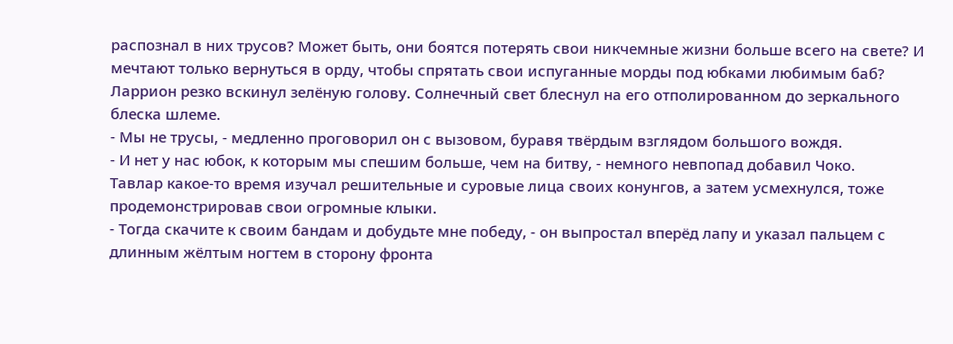распознал в них трусов? Может быть, они боятся потерять свои никчемные жизни больше всего на свете? И мечтают только вернуться в орду, чтобы спрятать свои испуганные морды под юбками любимым баб?
Ларрион резко вскинул зелёную голову. Солнечный свет блеснул на его отполированном до зеркального блеска шлеме.
- Мы не трусы, - медленно проговорил он с вызовом, буравя твёрдым взглядом большого вождя.
- И нет у нас юбок, к которым мы спешим больше, чем на битву, - немного невпопад добавил Чоко.
Тавлар какое-то время изучал решительные и суровые лица своих конунгов, а затем усмехнулся, тоже продемонстрировав свои огромные клыки.
- Тогда скачите к своим бандам и добудьте мне победу, - он выпростал вперёд лапу и указал пальцем с длинным жёлтым ногтем в сторону фронта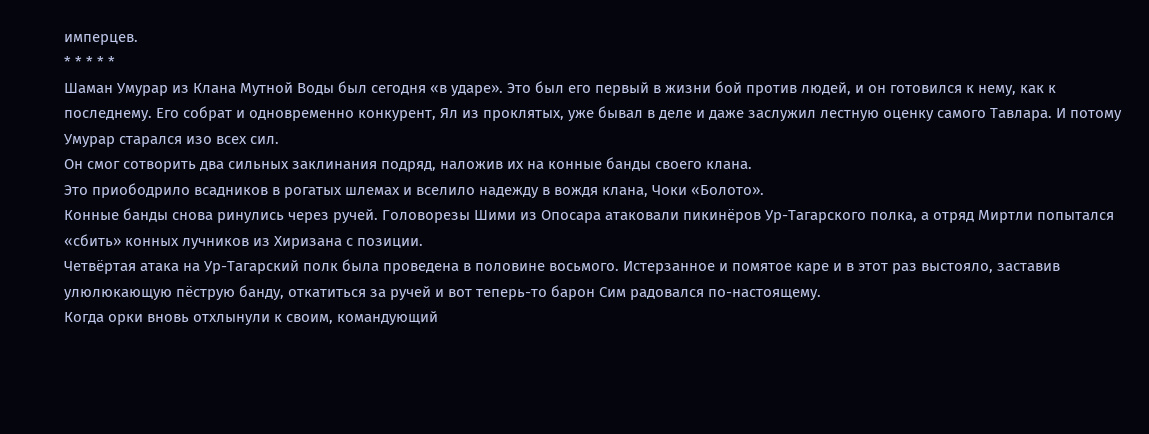имперцев.
* * * * *
Шаман Умурар из Клана Мутной Воды был сегодня «в ударе». Это был его первый в жизни бой против людей, и он готовился к нему, как к последнему. Его собрат и одновременно конкурент, Ял из проклятых, уже бывал в деле и даже заслужил лестную оценку самого Тавлара. И потому Умурар старался изо всех сил.
Он смог сотворить два сильных заклинания подряд, наложив их на конные банды своего клана.
Это приободрило всадников в рогатых шлемах и вселило надежду в вождя клана, Чоки «Болото».
Конные банды снова ринулись через ручей. Головорезы Шими из Опосара атаковали пикинёров Ур-Тагарского полка, а отряд Миртли попытался «сбить» конных лучников из Хиризана с позиции.
Четвёртая атака на Ур-Тагарский полк была проведена в половине восьмого. Истерзанное и помятое каре и в этот раз выстояло, заставив улюлюкающую пёструю банду, откатиться за ручей и вот теперь-то барон Сим радовался по-настоящему.
Когда орки вновь отхлынули к своим, командующий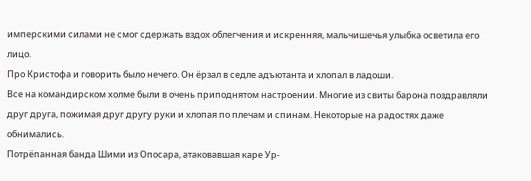имперскими силами не смог сдержать вздох облегчения и искренняя, мальчишечья улыбка осветила его лицо.
Про Кристофа и говорить было нечего. Он ёрзал в седле адъютанта и хлопал в ладоши.
Все на командирском холме были в очень приподнятом настроении. Многие из свиты барона поздравляли друг друга, пожимая друг другу руки и хлопая по плечам и спинам. Некоторые на радостях даже обнимались.
Потрёпанная банда Шими из Опосара, атаковавшая каре Ур-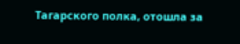Тагарского полка, отошла за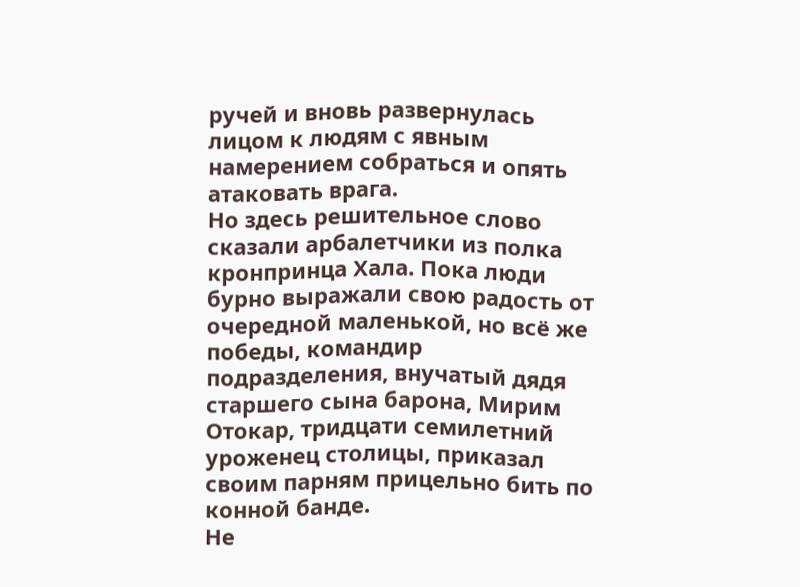ручей и вновь развернулась лицом к людям с явным намерением собраться и опять атаковать врага.
Но здесь решительное слово сказали арбалетчики из полка кронпринца Хала. Пока люди бурно выражали свою радость от очередной маленькой, но всё же победы, командир подразделения, внучатый дядя старшего сына барона, Мирим Отокар, тридцати семилетний уроженец столицы, приказал своим парням прицельно бить по конной банде.
Не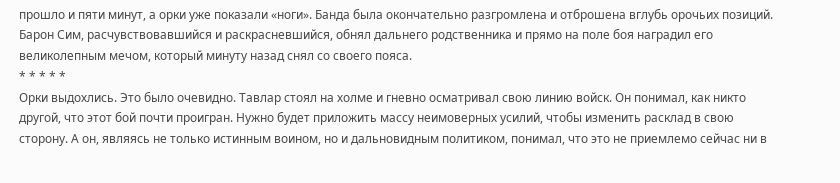прошло и пяти минут, а орки уже показали «ноги». Банда была окончательно разгромлена и отброшена вглубь орочьих позиций.
Барон Сим, расчувствовавшийся и раскрасневшийся, обнял дальнего родственника и прямо на поле боя наградил его великолепным мечом, который минуту назад снял со своего пояса.
* * * * *
Орки выдохлись. Это было очевидно. Тавлар стоял на холме и гневно осматривал свою линию войск. Он понимал, как никто другой, что этот бой почти проигран. Нужно будет приложить массу неимоверных усилий, чтобы изменить расклад в свою сторону. А он, являясь не только истинным воином, но и дальновидным политиком, понимал, что это не приемлемо сейчас ни в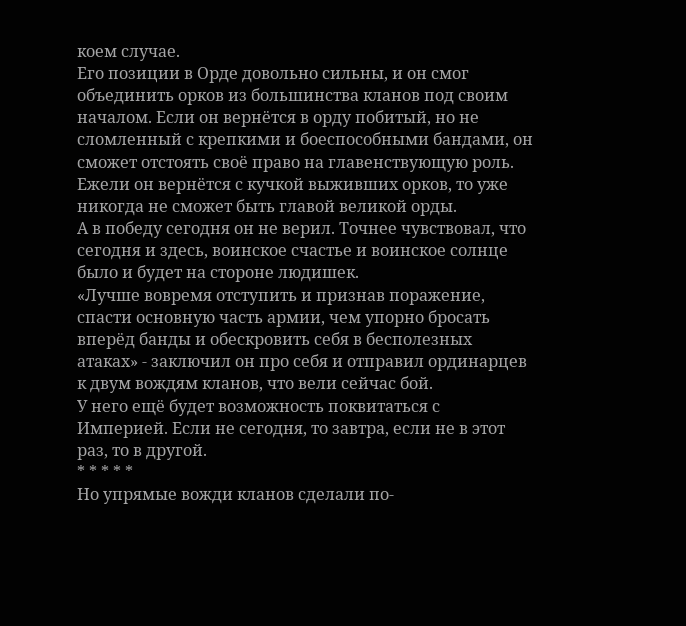коем случае.
Его позиции в Орде довольно сильны, и он смог объединить орков из большинства кланов под своим началом. Если он вернётся в орду побитый, но не сломленный с крепкими и боеспособными бандами, он сможет отстоять своё право на главенствующую роль. Ежели он вернётся с кучкой выживших орков, то уже никогда не сможет быть главой великой орды.
А в победу сегодня он не верил. Точнее чувствовал, что сегодня и здесь, воинское счастье и воинское солнце было и будет на стороне людишек.
«Лучше вовремя отступить и признав поражение, спасти основную часть армии, чем упорно бросать вперёд банды и обескровить себя в бесполезных атаках» - заключил он про себя и отправил ординарцев к двум вождям кланов, что вели сейчас бой.
У него ещё будет возможность поквитаться с Империей. Если не сегодня, то завтра, если не в этот раз, то в другой.
* * * * *
Но упрямые вожди кланов сделали по-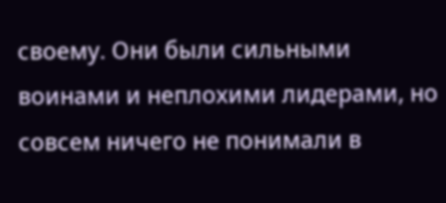своему. Они были сильными воинами и неплохими лидерами, но совсем ничего не понимали в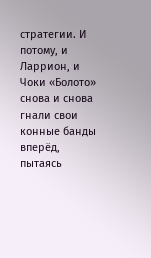стратегии. И потому, и Ларрион, и Чоки «Болото» снова и снова гнали свои конные банды вперёд, пытаясь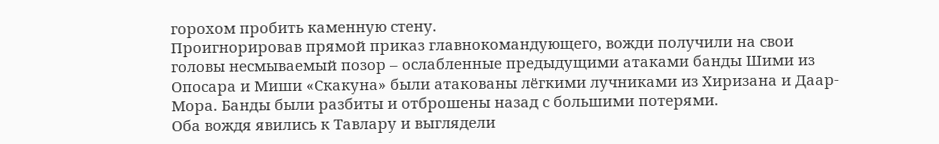горохом пробить каменную стену.
Проигнорировав прямой приказ главнокомандующего, вожди получили на свои головы несмываемый позор – ослабленные предыдущими атаками банды Шими из Опосара и Миши «Скакуна» были атакованы лёгкими лучниками из Хиризана и Даар-Мора. Банды были разбиты и отброшены назад с большими потерями.
Оба вождя явились к Тавлару и выглядели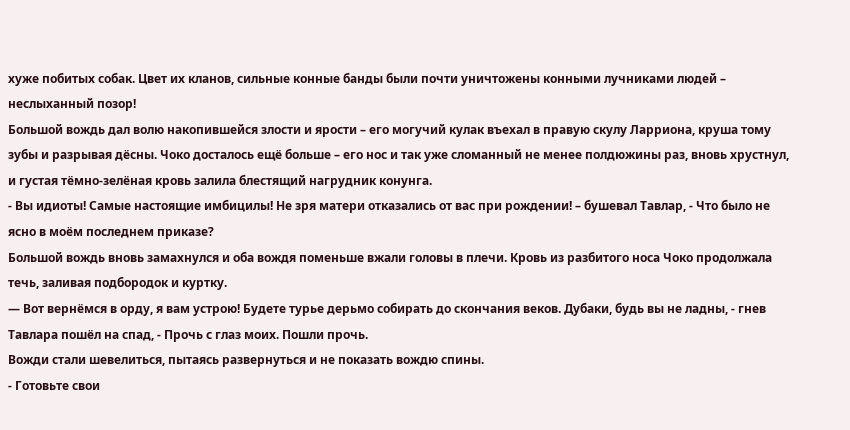хуже побитых собак. Цвет их кланов, сильные конные банды были почти уничтожены конными лучниками людей – неслыханный позор!
Большой вождь дал волю накопившейся злости и ярости – его могучий кулак въехал в правую скулу Ларриона, круша тому зубы и разрывая дёсны. Чоко досталось ещё больше – его нос и так уже сломанный не менее полдюжины раз, вновь хрустнул, и густая тёмно-зелёная кровь залила блестящий нагрудник конунга.
- Вы идиоты! Самые настоящие имбицилы! Не зря матери отказались от вас при рождении! – бушевал Тавлар, - Что было не ясно в моём последнем приказе?
Большой вождь вновь замахнулся и оба вождя поменьше вжали головы в плечи. Кровь из разбитого носа Чоко продолжала течь, заливая подбородок и куртку.
— Вот вернёмся в орду, я вам устрою! Будете турье дерьмо собирать до скончания веков. Дубаки, будь вы не ладны, - гнев Тавлара пошёл на спад, - Прочь с глаз моих. Пошли прочь.
Вожди стали шевелиться, пытаясь развернуться и не показать вождю спины.
- Готовьте свои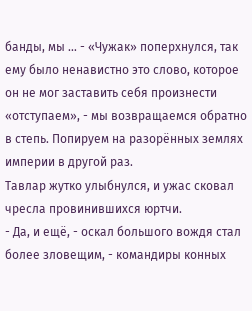банды, мы … - «Чужак» поперхнулся, так ему было ненавистно это слово, которое он не мог заставить себя произнести «отступаем», - мы возвращаемся обратно в степь. Попируем на разорённых землях империи в другой раз.
Тавлар жутко улыбнулся, и ужас сковал чресла провинившихся юртчи.
- Да, и ещё, - оскал большого вождя стал более зловещим, - командиры конных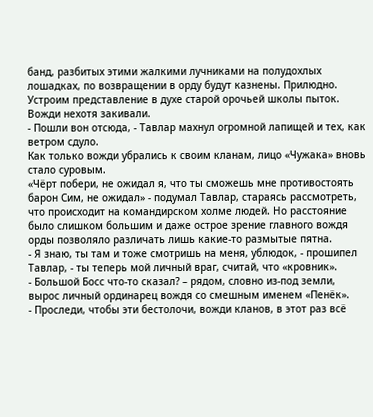банд, разбитых этими жалкими лучниками на полудохлых лошадках, по возвращении в орду будут казнены. Прилюдно. Устроим представление в духе старой орочьей школы пыток.
Вожди нехотя закивали.
- Пошли вон отсюда, - Тавлар махнул огромной лапищей и тех, как ветром сдуло.
Как только вожди убрались к своим кланам, лицо «Чужака» вновь стало суровым.
«Чёрт побери, не ожидал я, что ты сможешь мне противостоять барон Сим, не ожидал» - подумал Тавлар, стараясь рассмотреть, что происходит на командирском холме людей. Но расстояние было слишком большим и даже острое зрение главного вождя орды позволяло различать лишь какие-то размытые пятна.
- Я знаю, ты там и тоже смотришь на меня, ублюдок, - прошипел Тавлар, - ты теперь мой личный враг, считай, что «кровник».
- Большой Босс что-то сказал? – рядом, словно из-под земли, вырос личный ординарец вождя со смешным именем «Пенёк».
- Проследи, чтобы эти бестолочи, вожди кланов, в этот раз всё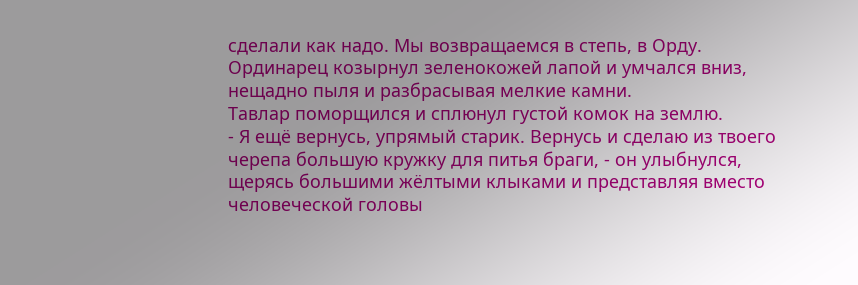сделали как надо. Мы возвращаемся в степь, в Орду.
Ординарец козырнул зеленокожей лапой и умчался вниз, нещадно пыля и разбрасывая мелкие камни.
Тавлар поморщился и сплюнул густой комок на землю.
- Я ещё вернусь, упрямый старик. Вернусь и сделаю из твоего черепа большую кружку для питья браги, - он улыбнулся, щерясь большими жёлтыми клыками и представляя вместо человеческой головы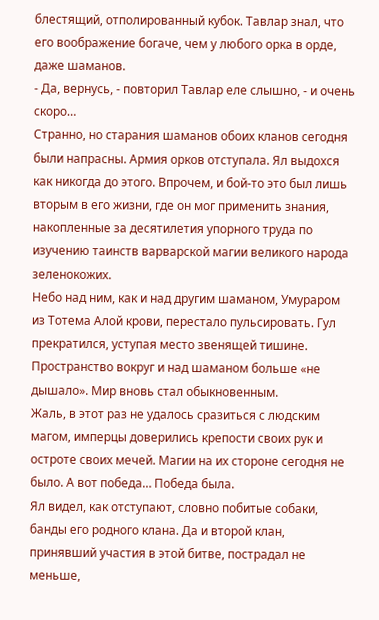блестящий, отполированный кубок. Тавлар знал, что его воображение богаче, чем у любого орка в орде, даже шаманов.
- Да, вернусь, - повторил Тавлар еле слышно, - и очень скоро…
Странно, но старания шаманов обоих кланов сегодня были напрасны. Армия орков отступала. Ял выдохся как никогда до этого. Впрочем, и бой-то это был лишь вторым в его жизни, где он мог применить знания, накопленные за десятилетия упорного труда по изучению таинств варварской магии великого народа зеленокожих.
Небо над ним, как и над другим шаманом, Умураром из Тотема Алой крови, перестало пульсировать. Гул прекратился, уступая место звенящей тишине. Пространство вокруг и над шаманом больше «не дышало». Мир вновь стал обыкновенным.
Жаль, в этот раз не удалось сразиться с людским магом, имперцы доверились крепости своих рук и остроте своих мечей. Магии на их стороне сегодня не было. А вот победа… Победа была.
Ял видел, как отступают, словно побитые собаки, банды его родного клана. Да и второй клан, принявший участия в этой битве, пострадал не меньше,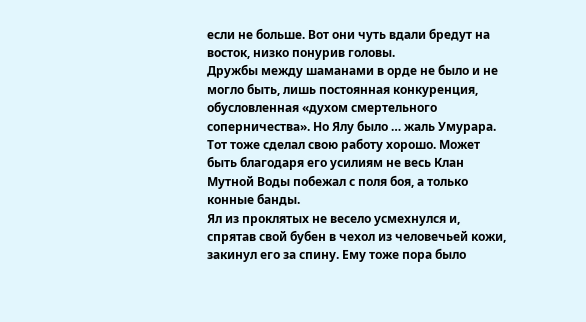если не больше. Вот они чуть вдали бредут на восток, низко понурив головы.
Дружбы между шаманами в орде не было и не могло быть, лишь постоянная конкуренция, обусловленная «духом смертельного соперничества». Но Ялу было … жаль Умурара. Тот тоже сделал свою работу хорошо. Может быть благодаря его усилиям не весь Клан Мутной Воды побежал с поля боя, а только конные банды.
Ял из проклятых не весело усмехнулся и, спрятав свой бубен в чехол из человечьей кожи, закинул его за спину. Ему тоже пора было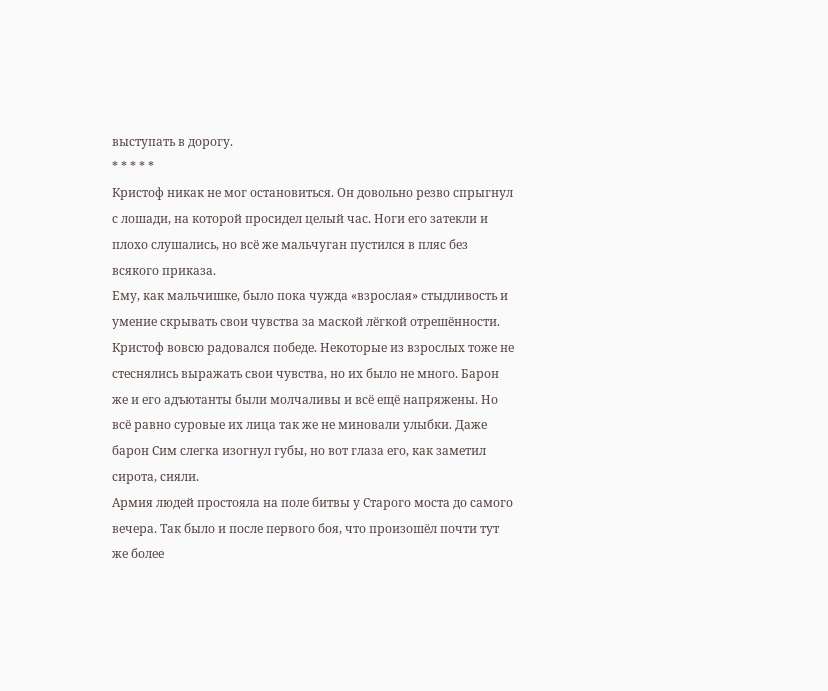выступать в дорогу.
* * * * *
Кристоф никак не мог остановиться. Он довольно резво спрыгнул с лошади, на которой просидел целый час. Ноги его затекли и плохо слушались, но всё же мальчуган пустился в пляс без всякого приказа.
Ему, как мальчишке, было пока чужда «взрослая» стыдливость и умение скрывать свои чувства за маской лёгкой отрешённости. Кристоф вовсю радовался победе. Некоторые из взрослых тоже не стеснялись выражать свои чувства, но их было не много. Барон же и его адъютанты были молчаливы и всё ещё напряжены. Но всё равно суровые их лица так же не миновали улыбки. Даже барон Сим слегка изогнул губы, но вот глаза его, как заметил сирота, сияли.
Армия людей простояла на поле битвы у Старого моста до самого вечера. Так было и после первого боя, что произошёл почти тут же более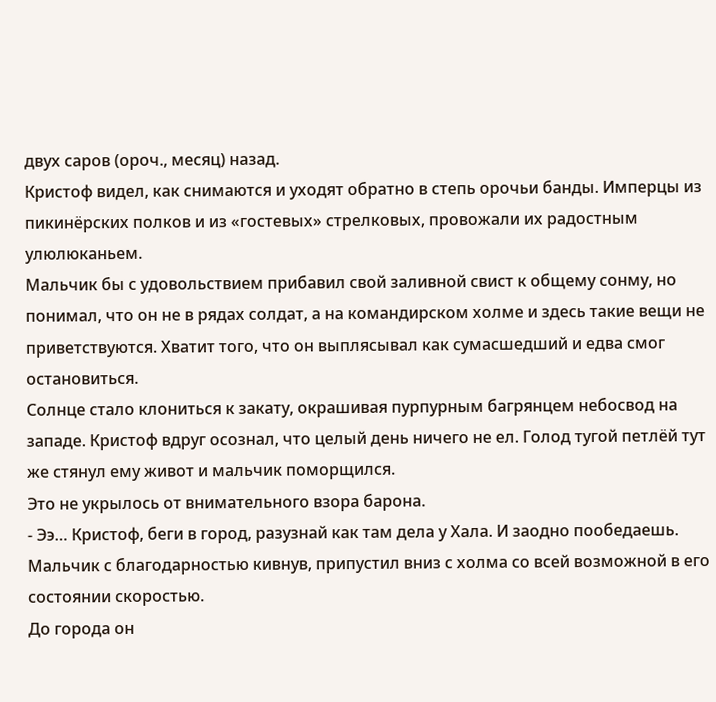двух саров (ороч., месяц) назад.
Кристоф видел, как снимаются и уходят обратно в степь орочьи банды. Имперцы из пикинёрских полков и из «гостевых» стрелковых, провожали их радостным улюлюканьем.
Мальчик бы с удовольствием прибавил свой заливной свист к общему сонму, но понимал, что он не в рядах солдат, а на командирском холме и здесь такие вещи не приветствуются. Хватит того, что он выплясывал как сумасшедший и едва смог остановиться.
Солнце стало клониться к закату, окрашивая пурпурным багрянцем небосвод на западе. Кристоф вдруг осознал, что целый день ничего не ел. Голод тугой петлёй тут же стянул ему живот и мальчик поморщился.
Это не укрылось от внимательного взора барона.
- Ээ… Кристоф, беги в город, разузнай как там дела у Хала. И заодно пообедаешь.
Мальчик с благодарностью кивнув, припустил вниз с холма со всей возможной в его состоянии скоростью.
До города он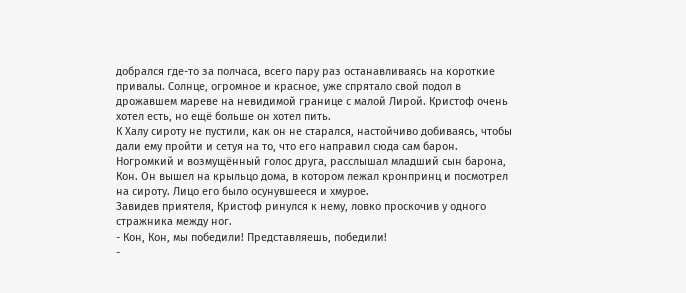добрался где-то за полчаса, всего пару раз останавливаясь на короткие привалы. Солнце, огромное и красное, уже спрятало свой подол в дрожавшем мареве на невидимой границе с малой Лирой. Кристоф очень хотел есть, но ещё больше он хотел пить.
К Халу сироту не пустили, как он не старался, настойчиво добиваясь, чтобы дали ему пройти и сетуя на то, что его направил сюда сам барон. Ногромкий и возмущённый голос друга, расслышал младший сын барона, Кон. Он вышел на крыльцо дома, в котором лежал кронпринц и посмотрел на сироту. Лицо его было осунувшееся и хмурое.
Завидев приятеля, Кристоф ринулся к нему, ловко проскочив у одного стражника между ног.
- Кон, Кон, мы победили! Представляешь, победили!
-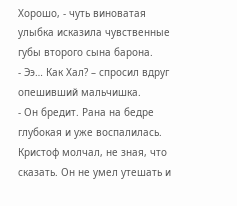Хорошо, - чуть виноватая улыбка исказила чувственные губы второго сына барона.
- Ээ… Как Хал? – спросил вдруг опешивший мальчишка.
- Он бредит. Рана на бедре глубокая и уже воспалилась.
Кристоф молчал, не зная, что сказать. Он не умел утешать и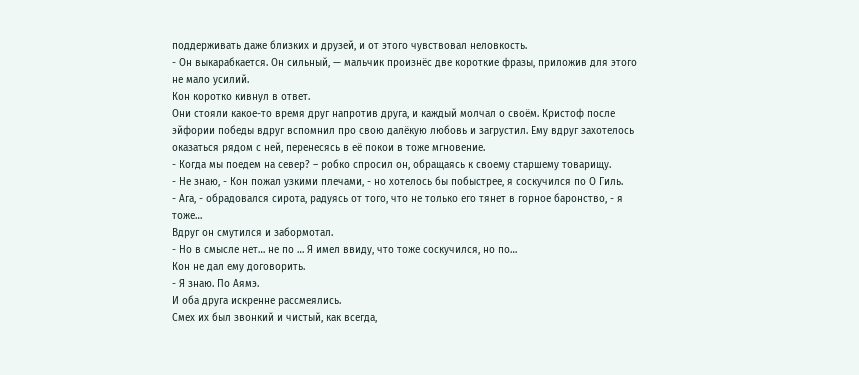поддерживать даже близких и друзей, и от этого чувствовал неловкость.
- Он выкарабкается. Он сильный, — мальчик произнёс две короткие фразы, приложив для этого не мало усилий.
Кон коротко кивнул в ответ.
Они стояли какое-то время друг напротив друга, и каждый молчал о своём. Кристоф после эйфории победы вдруг вспомнил про свою далёкую любовь и загрустил. Ему вдруг захотелось оказаться рядом с ней, перенесясь в её покои в тоже мгновение.
- Когда мы поедем на север? – робко спросил он, обращаясь к своему старшему товарищу.
- Не знаю, - Кон пожал узкими плечами, - но хотелось бы побыстрее, я соскучился по О Гиль.
- Ага, - обрадовался сирота, радуясь от того, что не только его тянет в горное баронство, - я тоже…
Вдруг он смутился и забормотал.
- Но в смысле нет… не по … Я имел ввиду, что тоже соскучился, но по…
Кон не дал ему договорить.
- Я знаю. По Аямэ.
И оба друга искренне рассмеялись.
Смех их был звонкий и чистый, как всегда,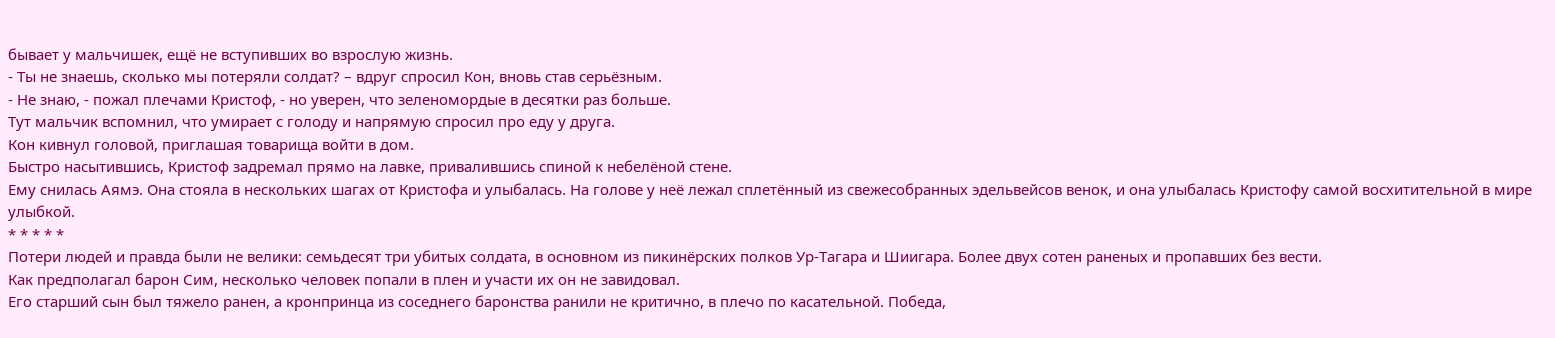бывает у мальчишек, ещё не вступивших во взрослую жизнь.
- Ты не знаешь, сколько мы потеряли солдат? – вдруг спросил Кон, вновь став серьёзным.
- Не знаю, - пожал плечами Кристоф, - но уверен, что зеленомордые в десятки раз больше.
Тут мальчик вспомнил, что умирает с голоду и напрямую спросил про еду у друга.
Кон кивнул головой, приглашая товарища войти в дом.
Быстро насытившись, Кристоф задремал прямо на лавке, привалившись спиной к небелёной стене.
Ему снилась Аямэ. Она стояла в нескольких шагах от Кристофа и улыбалась. На голове у неё лежал сплетённый из свежесобранных эдельвейсов венок, и она улыбалась Кристофу самой восхитительной в мире улыбкой.
* * * * *
Потери людей и правда были не велики: семьдесят три убитых солдата, в основном из пикинёрских полков Ур-Тагара и Шиигара. Более двух сотен раненых и пропавших без вести.
Как предполагал барон Сим, несколько человек попали в плен и участи их он не завидовал.
Его старший сын был тяжело ранен, а кронпринца из соседнего баронства ранили не критично, в плечо по касательной. Победа,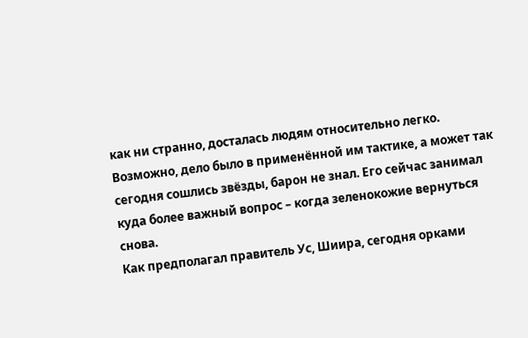как ни странно, досталась людям относительно легко. Возможно, дело было в применённой им тактике, а может так сегодня сошлись звёзды, барон не знал. Его сейчас занимал куда более важный вопрос – когда зеленокожие вернуться снова.
Как предполагал правитель Ус, Шиира, сегодня орками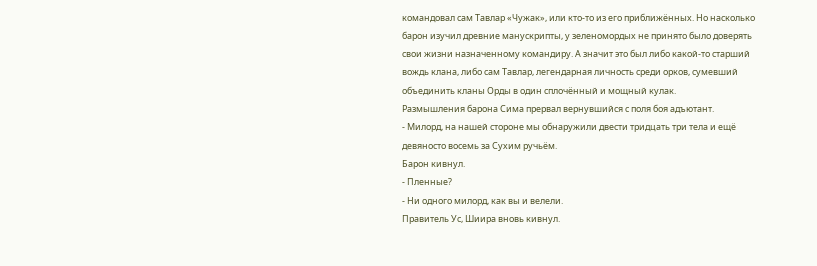командовал сам Тавлар «Чужак», или кто-то из его приближённых. Но насколько барон изучил древние манускрипты, у зеленомордых не принято было доверять свои жизни назначенному командиру. А значит это был либо какой-то старший вождь клана, либо сам Тавлар, легендарная личность среди орков, сумевший объединить кланы Орды в один сплочённый и мощный кулак.
Размышления барона Сима прервал вернувшийся с поля боя адъютант.
- Милорд, на нашей стороне мы обнаружили двести тридцать три тела и ещё девяносто восемь за Сухим ручьём.
Барон кивнул.
- Пленные?
- Ни одного милорд, как вы и велели.
Правитель Ус, Шиира вновь кивнул.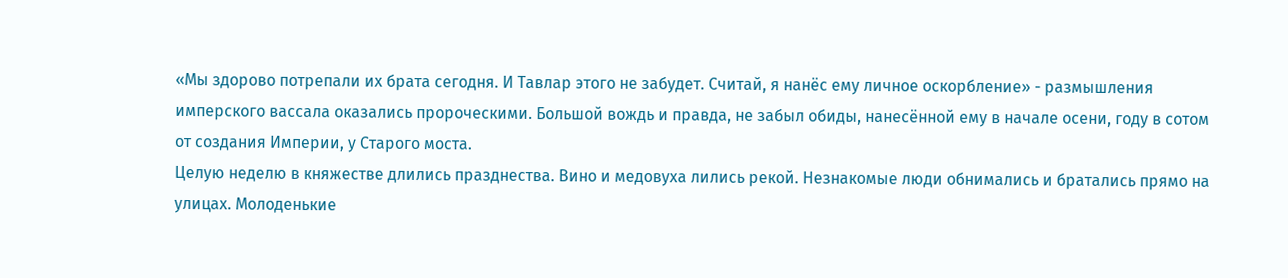«Мы здорово потрепали их брата сегодня. И Тавлар этого не забудет. Считай, я нанёс ему личное оскорбление» - размышления имперского вассала оказались пророческими. Большой вождь и правда, не забыл обиды, нанесённой ему в начале осени, году в сотом от создания Империи, у Старого моста.
Целую неделю в княжестве длились празднества. Вино и медовуха лились рекой. Незнакомые люди обнимались и братались прямо на улицах. Молоденькие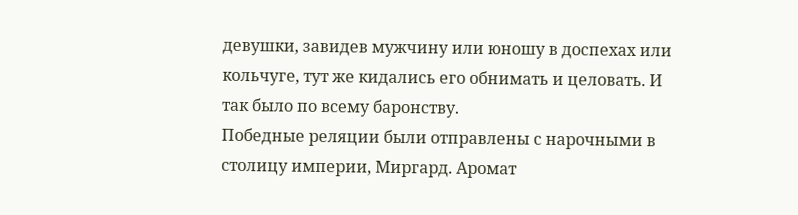девушки, завидев мужчину или юношу в доспехах или кольчуге, тут же кидались его обнимать и целовать. И так было по всему баронству.
Победные реляции были отправлены с нарочными в столицу империи, Миргард. Аромат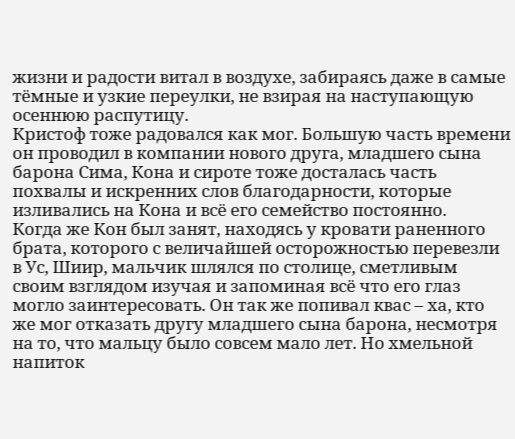жизни и радости витал в воздухе, забираясь даже в самые тёмные и узкие переулки, не взирая на наступающую осеннюю распутицу.
Кристоф тоже радовался как мог. Большую часть времени он проводил в компании нового друга, младшего сына барона Сима, Кона и сироте тоже досталась часть похвалы и искренних слов благодарности, которые изливались на Кона и всё его семейство постоянно.
Когда же Кон был занят, находясь у кровати раненного брата, которого с величайшей осторожностью перевезли в Ус, Шиир, мальчик шлялся по столице, сметливым своим взглядом изучая и запоминая всё что его глаз могло заинтересовать. Он так же попивал квас – ха, кто же мог отказать другу младшего сына барона, несмотря на то, что мальцу было совсем мало лет. Но хмельной напиток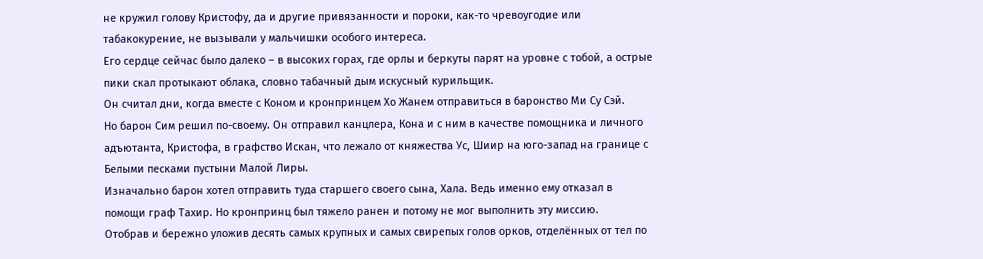не кружил голову Кристофу, да и другие привязанности и пороки, как-то чревоугодие или табакокурение, не вызывали у мальчишки особого интереса.
Его сердце сейчас было далеко – в высоких горах, где орлы и беркуты парят на уровне с тобой, а острые пики скал протыкают облака, словно табачный дым искусный курильщик.
Он считал дни, когда вместе с Коном и кронпринцем Хо Жанем отправиться в баронство Ми Су Сэй.
Но барон Сим решил по-своему. Он отправил канцлера, Кона и с ним в качестве помощника и личного адъютанта, Кристофа, в графство Искан, что лежало от княжества Ус, Шиир на юго-запад на границе с Белыми песками пустыни Малой Лиры.
Изначально барон хотел отправить туда старшего своего сына, Хала. Ведь именно ему отказал в помощи граф Тахир. Но кронпринц был тяжело ранен и потому не мог выполнить эту миссию.
Отобрав и бережно уложив десять самых крупных и самых свирепых голов орков, отделённых от тел по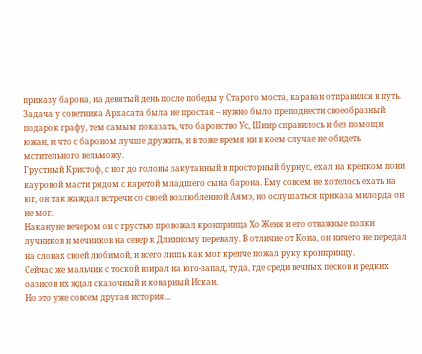приказу барона, на девятый день после победы у Старого моста, караван отправился в путь.
Задача у советника Архасата была не простая – нужно было преподнести своеобразный подарок графу, тем самым показать, что баронство Ус, Шиир справилось и без помощи южан, и что с бароном лучше дружить, и в тоже время ни в коем случае не обидеть мстительного вельможу.
Грустный Кристоф, с ног до головы закутанный в просторный бурнус, ехал на крепком пони кауровой масти рядом с каретой младшего сына барона. Ему совсем не хотелось ехать на юг, он так жаждал встречи со своей возлюбленной Аямэ, но ослушаться приказа милорда он не мог.
Накануне вечером он с грустью провожал кронпринца Хо Женя и его отважные полки лучников и мечников на север к Длинному перевалу. В отличие от Кона, он ничего не передал на словах своей любимой, и всего лишь как мог крепче пожал руку кронпринцу.
Сейчас же мальчик с тоской взирал на юго-запад, туда, где среди вечных песков и редких оазисов их ждал сказочный и коварный Искан.
Но это уже совсем другая история…